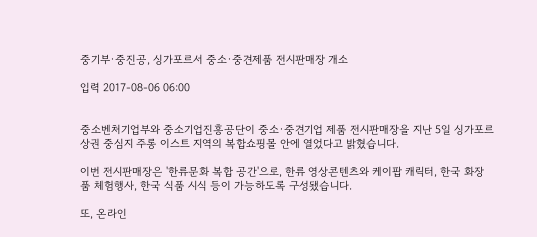중기부·중진공, 싱가포르서 중소·중견제품 전시판매장 개소

입력 2017-08-06 06:00


중소벤처기업부와 중소기업진흥공단이 중소·중견기업 제품 전시판매장을 지난 5일 싱가포르 상권 중심지 주롱 이스트 지역의 복합쇼핑몰 안에 열었다고 밝혔습니다.

이번 전시판매장은 '한류문화 복합 공간'으로, 한류 영상콘텐츠와 케이팝 캐릭터, 한국 화장품 체험행사, 한국 식품 시식 등이 가능하도록 구성됐습니다.

또, 온라인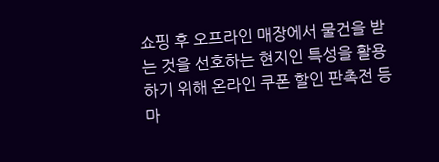쇼핑 후 오프라인 매장에서 물건을 받는 것을 선호하는 현지인 특성을 활용하기 위해 온라인 쿠폰 할인 판촉전 등 마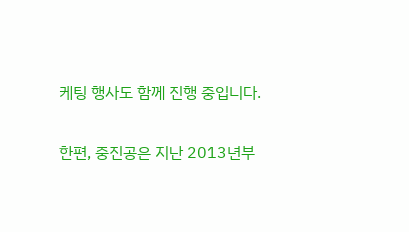케팅 행사도 함께 진행 중입니다.

한편, 중진공은 지난 2013년부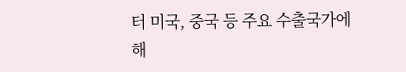터 미국, 중국 등 주요 수출국가에 해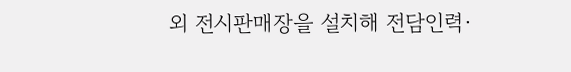외 전시판매장을 설치해 전담인력·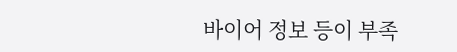바이어 정보 등이 부족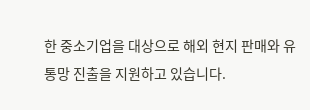한 중소기업을 대상으로 해외 현지 판매와 유통망 진출을 지원하고 있습니다.